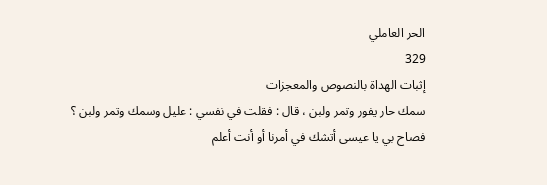الحر العاملي
329
إثبات الهداة بالنصوص والمعجزات
سمك حار يفور وتمر ولبن ، قال : فقلت في نفسي : عليل وسمك وتمر ولبن ؟ فصاح بي يا عيسى أتشك في أمرنا أو أنت أعلم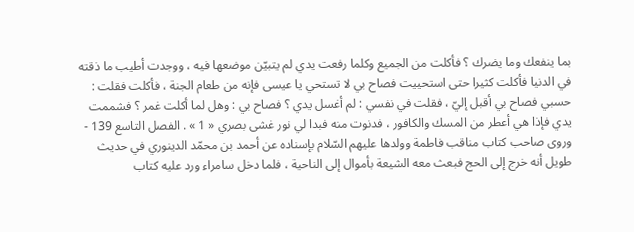بما ينفعك وما يضرك ؟ فأكلت من الجميع وكلما رفعت يدي لم يتبيّن موضعها فيه ، ووجدت أطيب ما ذقته في الدنيا فأكلت كثيرا حتى استحييت فصاح بي لا تستحي يا عيسى فإنه من طعام الجنة ، فأكلت فقلت : حسبي فصاح بي أقبل إليّ ، فقلت في نفسي : لم أغسل يدي ؟ فصاح بي : وهل لما أكلت غمر ؟ فشممت يدي فإذا هي أعطر من المسك والكافور ، فدنوت منه فبدا لي نور غشى بصري « 1 » . الفصل التاسع 139 - وروى صاحب كتاب مناقب فاطمة وولدها عليهم السّلام بإسناده عن أحمد بن محمّد الدينوري في حديث طويل أنه خرج إلى الحج فبعث معه الشيعة بأموال إلى الناحية ، فلما دخل سامراء ورد عليه كتاب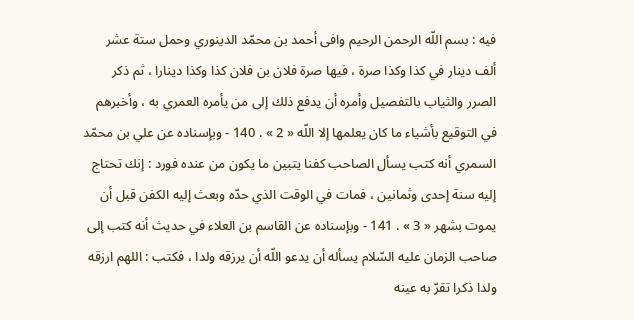فيه : بسم اللّه الرحمن الرحيم وافى أحمد بن محمّد الدينوري وحمل ستة عشر ألف دينار في كذا وكذا صرة ، فيها صرة فلان بن فلان كذا وكذا دينارا ، ثم ذكر الصرر والثياب بالتفصيل وأمره أن يدفع ذلك إلى من يأمره العمري به ، وأخبرهم في التوقيع بأشياء ما كان يعلمها إلا اللّه « 2 » . 140 - وبإسناده عن علي بن محمّد السمري أنه كتب يسأل الصاحب كفنا يتبين ما يكون من عنده فورد : إنك تحتاج إليه سنة إحدى وثمانين ، فمات في الوقت الذي حدّه وبعث إليه الكفن قبل أن يموت بشهر « 3 » . 141 - وبإسناده عن القاسم بن العلاء في حديث أنه كتب إلى صاحب الزمان عليه السّلام يسأله أن يدعو اللّه أن يرزقه ولدا ، فكتب : اللهم ارزقه ولدا ذكرا تقرّ به عينه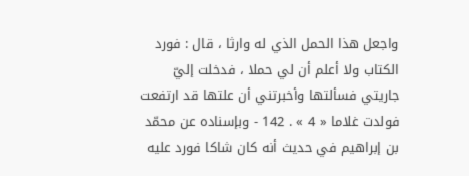واجعل هذا الحمل الذي له وارثا ، قال : فورد الكتاب ولا أعلم أن لي حملا ، فدخلت إليّ جاريتي فسألتها وأخبرتني أن علتها قد ارتفعت فولدت غلاما « 4 » . 142 - وبإسناده عن محمّد بن إبراهيم في حديث أنه كان شاكا فورد عليه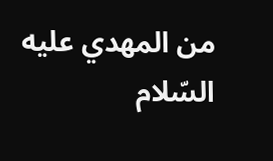من المهدي عليه السّلام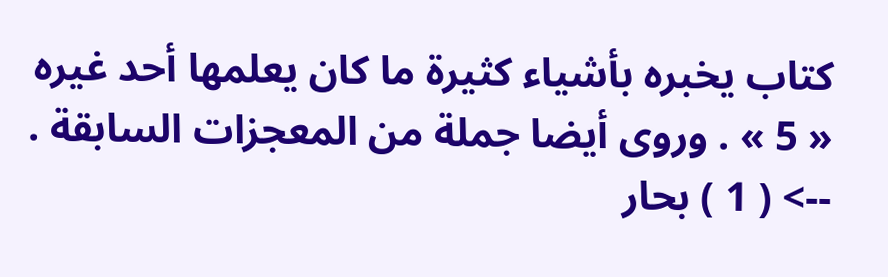كتاب يخبره بأشياء كثيرة ما كان يعلمها أحد غيره « 5 » . وروى أيضا جملة من المعجزات السابقة .
--> ( 1 ) بحار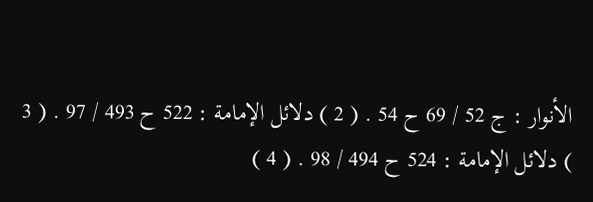الأنوار : ج 52 / 69 ح 54 . ( 2 ) دلائل الإمامة : 522 ح 493 / 97 . ( 3 ) دلائل الإمامة : 524 ح 494 / 98 . ( 4 )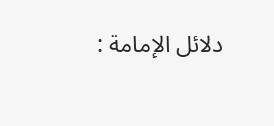دلائل الإمامة :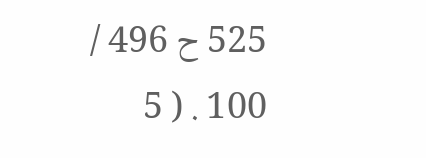525 ح 496 / 100 . ( 5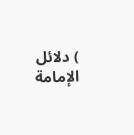) دلائل الإمامة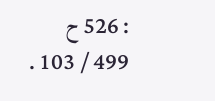: 526 ح 499 / 103 .